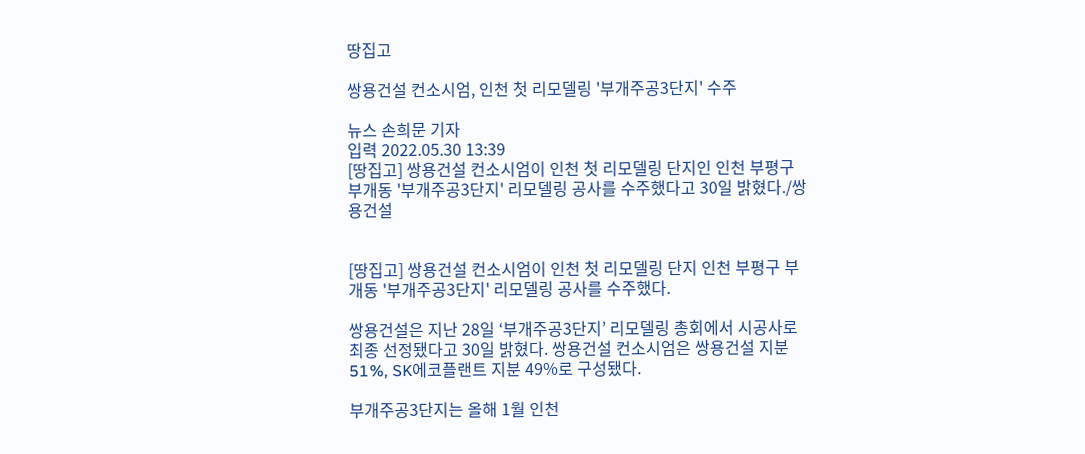땅집고

쌍용건설 컨소시엄, 인천 첫 리모델링 '부개주공3단지' 수주

뉴스 손희문 기자
입력 2022.05.30 13:39
[땅집고] 쌍용건설 컨소시엄이 인천 첫 리모델링 단지인 인천 부평구 부개동 '부개주공3단지' 리모델링 공사를 수주했다고 30일 밝혔다./쌍용건설


[땅집고] 쌍용건설 컨소시엄이 인천 첫 리모델링 단지 인천 부평구 부개동 '부개주공3단지' 리모델링 공사를 수주했다.

쌍용건설은 지난 28일 ‘부개주공3단지’ 리모델링 총회에서 시공사로 최종 선정됐다고 30일 밝혔다. 쌍용건설 컨소시엄은 쌍용건설 지분 51%, SK에코플랜트 지분 49%로 구성됐다.

부개주공3단지는 올해 1월 인천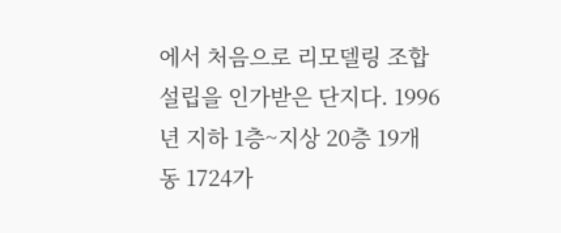에서 처음으로 리모델링 조합 설립을 인가받은 단지다. 1996년 지하 1층~지상 20층 19개 동 1724가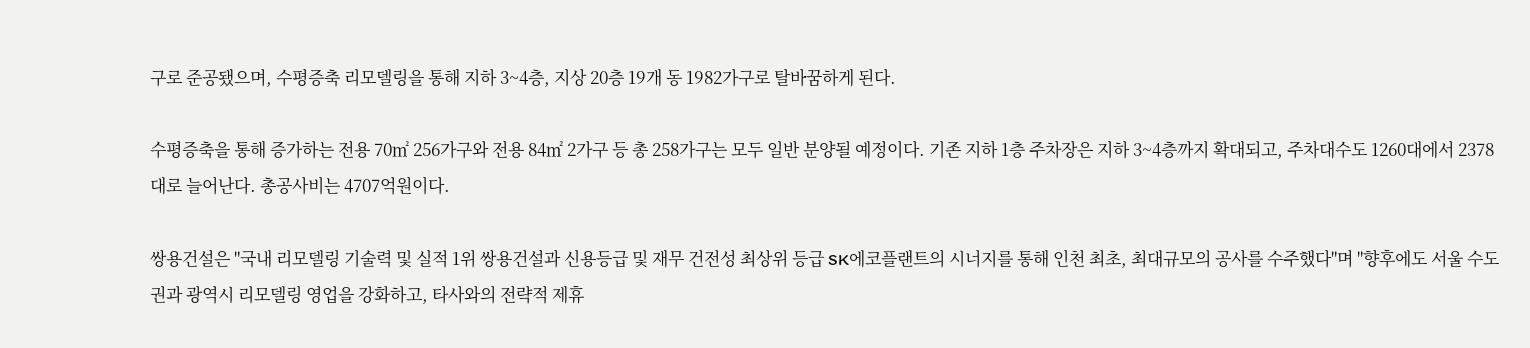구로 준공됐으며, 수평증축 리모델링을 통해 지하 3~4층, 지상 20층 19개 동 1982가구로 탈바꿈하게 된다.

수평증축을 통해 증가하는 전용 70㎡ 256가구와 전용 84㎡ 2가구 등 총 258가구는 모두 일반 분양될 예정이다. 기존 지하 1층 주차장은 지하 3~4층까지 확대되고, 주차대수도 1260대에서 2378대로 늘어난다. 총공사비는 4707억원이다.

쌍용건설은 "국내 리모델링 기술력 및 실적 1위 쌍용건설과 신용등급 및 재무 건전성 최상위 등급 SK에코플랜트의 시너지를 통해 인천 최초, 최대규모의 공사를 수주했다"며 "향후에도 서울 수도권과 광역시 리모델링 영업을 강화하고, 타사와의 전략적 제휴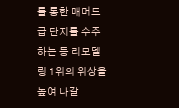를 통한 매머드급 단지를 수주하는 등 리모델링 1위의 위상을 높여 나갈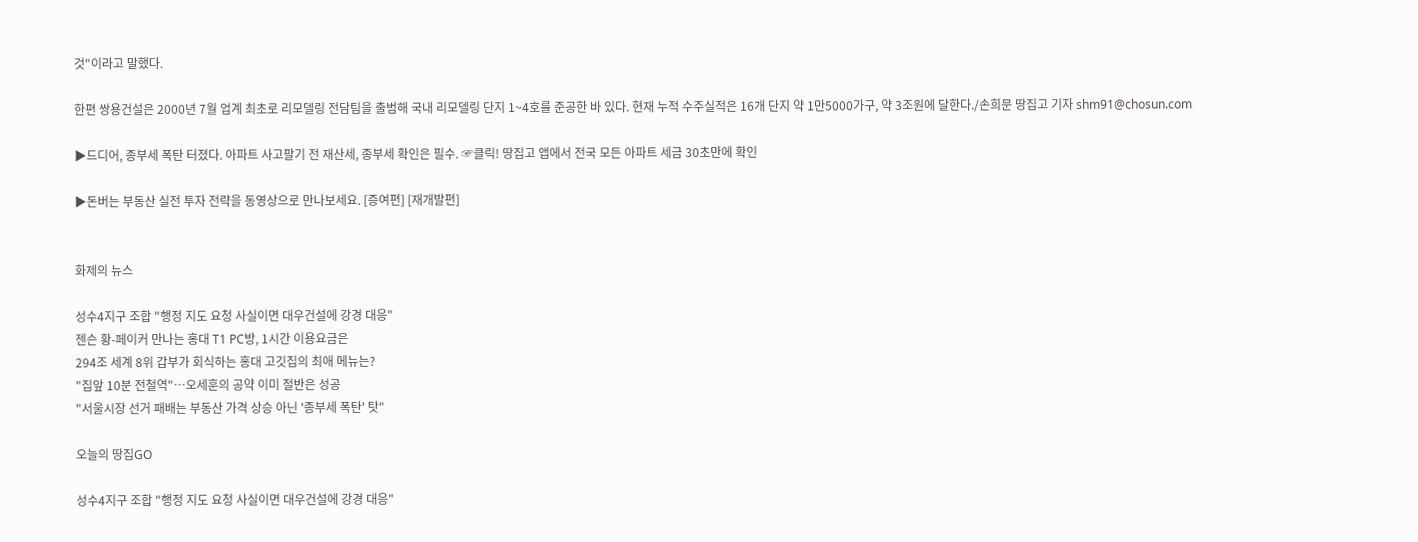것"이라고 말했다.

한편 쌍용건설은 2000년 7월 업계 최초로 리모델링 전담팀을 출범해 국내 리모델링 단지 1~4호를 준공한 바 있다. 현재 누적 수주실적은 16개 단지 약 1만5000가구, 약 3조원에 달한다./손희문 땅집고 기자 shm91@chosun.com

▶드디어, 종부세 폭탄 터졌다. 아파트 사고팔기 전 재산세, 종부세 확인은 필수. ☞클릭! 땅집고 앱에서 전국 모든 아파트 세금 30초만에 확인

▶돈버는 부동산 실전 투자 전략을 동영상으로 만나보세요. [증여편] [재개발편]


화제의 뉴스

성수4지구 조합 "행정 지도 요청 사실이면 대우건설에 강경 대응"
젠슨 황-페이커 만나는 홍대 T1 PC방, 1시간 이용요금은
294조 세계 8위 갑부가 회식하는 홍대 고깃집의 최애 메뉴는?
"집앞 10분 전철역"…오세훈의 공약 이미 절반은 성공
"서울시장 선거 패배는 부동산 가격 상승 아닌 '종부세 폭탄' 탓"

오늘의 땅집GO

성수4지구 조합 "행정 지도 요청 사실이면 대우건설에 강경 대응"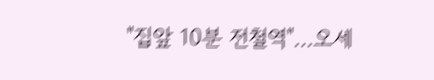"집앞 10분 전철역"…오세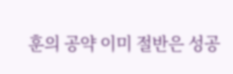훈의 공약 이미 절반은 성공